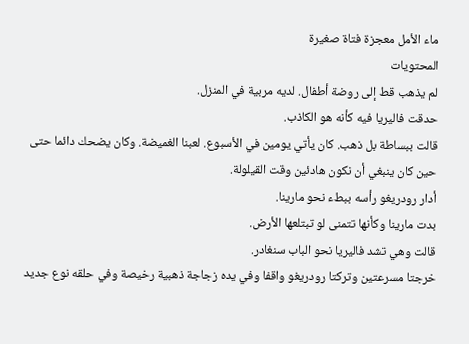ماء الأمل معجزة فتاة صغيرة
المحتويات
لم يذهب قط إلى روضة أطفال. لديه مربية في المنزل.
حدقت فاليريا فيه كأنه هو الكاذب.
قالت ببساطة بل ذهب. كان يأتي يومين في الأسبوع. لعبنا الغميضة. وكان يضحك دائما حتى حين كان ينبغي أن نكون هادئين وقت القيلولة.
أدار رودريغو رأسه ببطء نحو مارينا.
بدت مارينا وكأنها تتمنى لو تبتلعها الأرض.
قالت وهي تشد فاليريا نحو الباب سنغادر.
خرجتا مسرعتين وتركتا رودريغو واقفا وفي يده زجاجة ذهبية رخيصة وفي حلقه نوع جديد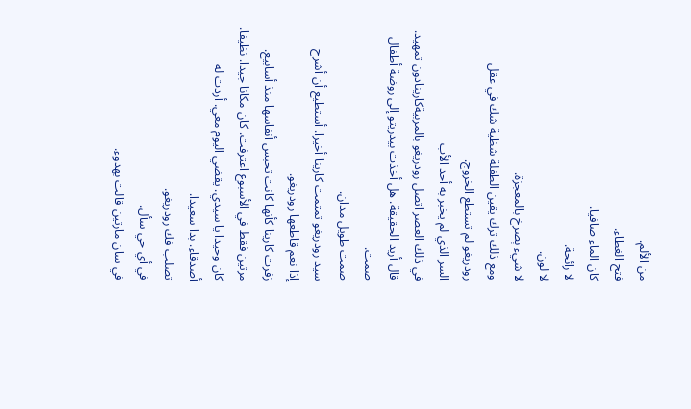من الألم.
فتح الغطاء.
كان الماء صافيا.
لا رائحة.
لا لون.
لا شيء ېصرخ بالمعجزة.
ومع ذلك ترك يقين الطفلة شظية شك في عقل رودريغو لم تستطع الخروج.
السر الذي لم يخبر به أحد الأب
في ذلك العصر اتصل رودريغو بالمربيةكارينادون تمهيد.
قال أريد الحقيقة. هل أخذت بيدريتو إلى روضة أطفال
صمت.
صمت طويل مدان.
سيد رودريغو تمتمت كارينا أخيرا. أستطيع أن أشرح
إذا نعم قاطعها رودريغو.
زفرت كارينا كأنها كانت تحبس أنفاسها منذ أسابيع.
مرتين فقط في الأسبوع اعترفت. كان مكانا جيدا. نظيفا. كان وحيدا يا سيدي. يقضي اليوم معي. أردت له أصدقاء. بدا سعيدا.
تصلب فك رودريغو.
في أي حي سأل.
في سان مارتين قالت بهدوء.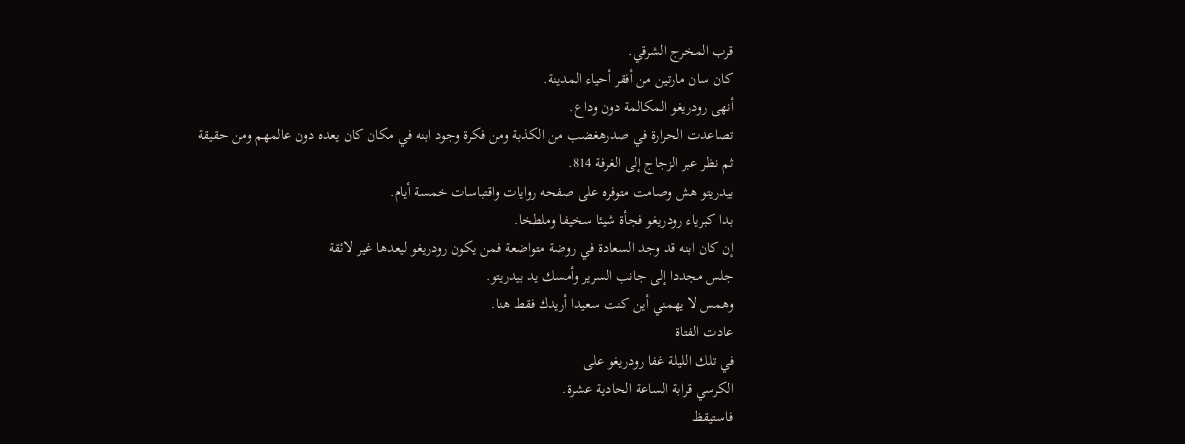قرب المخرج الشرقي.
كان سان مارتين من أفقر أحياء المدينة.
أنهى رودريغو المكالمة دون وداع.
تصاعدت الحرارة في صدرهغضب من الكذبة ومن فكرة وجود ابنه في مكان كان يعده دون عالمهم ومن حقيقة
ثم نظر عبر الزجاج إلى الغرفة 814.
بيدريتو هش وصامت متوفره على صفحه روايات واقتباسات خمسة أيام.
بدا كبرياء رودريغو فجأة شيئا سخيفا وملطخا.
إن كان ابنه قد وجد السعادة في روضة متواضعة فمن يكون رودريغو ليعدها غير لائقة
جلس مجددا إلى جانب السرير وأمسك يد بيدريتو.
وهمس لا يهمني أين كنت سعيدا أريدك فقط هنا.
عادت الفتاة
في تلك الليلة غفا رودريغو على
الكرسي قرابة الساعة الحادية عشرة.
فاستيقظ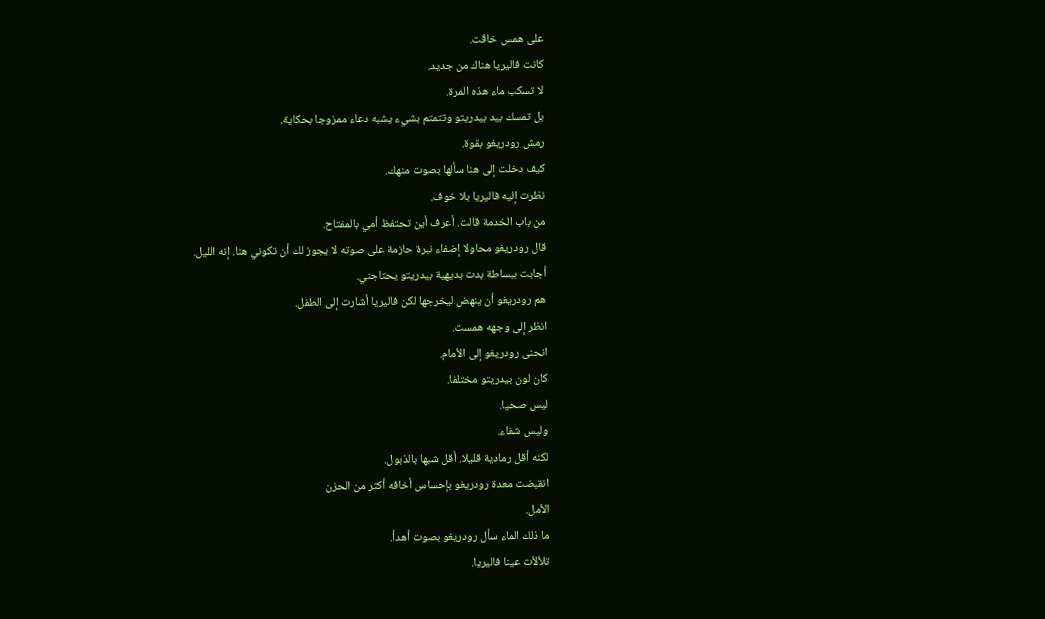على همس خاڤت.
كانت فاليريا هناك من جديد.
لا تسكب ماء هذه المرة.
بل تمسك بيد بيدريتو وتتمتم بشيء يشبه دعاء ممزوجا بحكاية.
رمش رودريغو بقوة.
كيف دخلت إلى هنا سألها بصوت منهك.
نظرت إليه فاليريا بلا خوف.
من باب الخدمة قالت. أعرف أين تحتفظ أمي بالمفتاح.
قال رودريغو محاولا إضفاء نبرة حازمة على صوته لا يجوز لك أن تكوني هنا. إنه الليل.
أجابت ببساطة بدت بديهية بيدريتو يحتاجني.
هم رودريغو أن ينهض ليخرجها لكن فاليريا أشارت إلى الطفل.
انظر إلى وجهه همست.
انحنى رودريغو إلى الأمام.
كان لون بيدريتو مختلفا.
ليس صحيا.
وليس شفاء.
لكنه أقل رمادية قليلا. أقل شبها بالذبول.
انقبضت معدة رودريغو بإحساس أخافه أكثر من الحزن
الأمل.
ما ذلك الماء سأل رودريغو بصوت أهدأ.
تلألأت عينا فاليريا.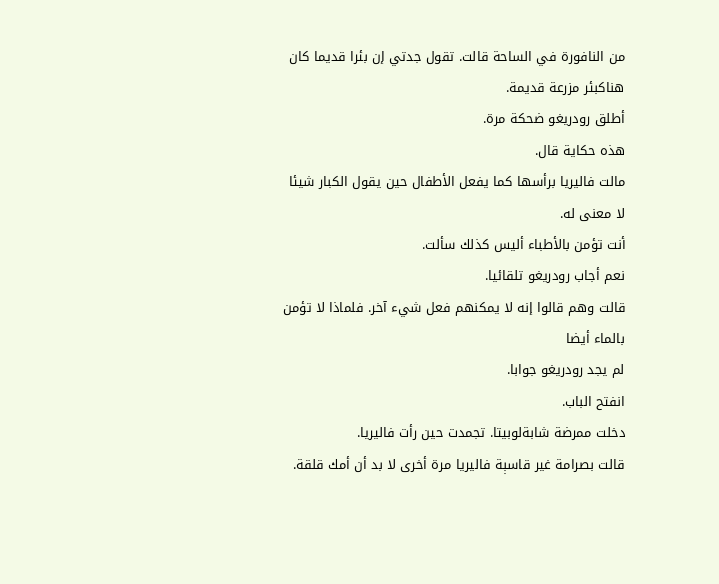من النافورة في الساحة قالت. تقول جدتي إن بئرا قديما كان هناكبئر مزرعة قديمة.
أطلق رودريغو ضحكة مرة.
هذه حكاية قال.
مالت فاليريا برأسها كما يفعل الأطفال حين يقول الكبار شيئا لا معنى له.
أنت تؤمن بالأطباء أليس كذلك سألت.
نعم أجاب رودريغو تلقائيا.
قالت وهم قالوا إنه لا يمكنهم فعل شيء آخر. فلماذا لا تؤمن بالماء أيضا
لم يجد رودريغو جوابا.
انفتح الباب.
دخلت ممرضة شابةلوبيتا. تجمدت حين رأت فاليريا.
قالت بصرامة غير قاسېة فاليريا مرة أخرى لا بد أن أمك قلقة.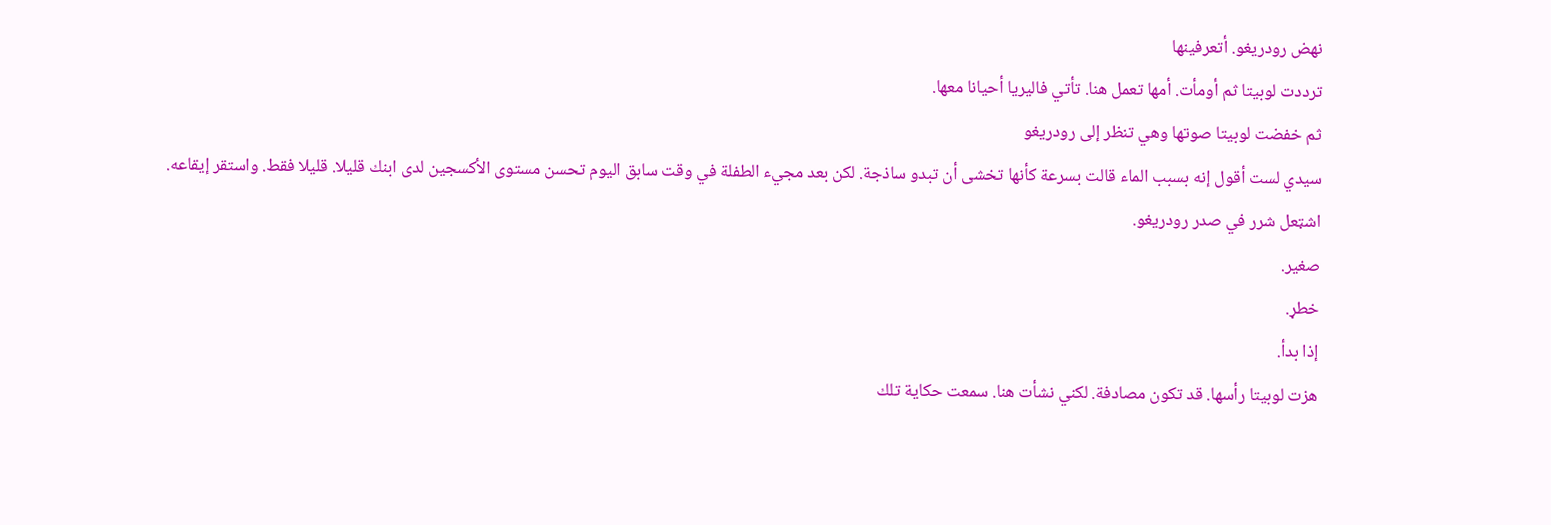نهض رودريغو. أتعرفينها
ترددت لوبيتا ثم أومأت. أمها تعمل هنا. تأتي فاليريا أحيانا معها.
ثم خفضت لوبيتا صوتها وهي تنظر إلى رودريغو
سيدي لست أقول إنه بسبب الماء قالت بسرعة كأنها تخشى أن تبدو ساذجة. لكن بعد مجيء الطفلة في وقت سابق اليوم تحسن مستوى الأكسجين لدى ابنك قليلا. قليلا فقط. واستقر إيقاعه.
اشټعل شرر في صدر رودريغو.
صغير.
خطړ.
إذا بدأ.
هزت لوبيتا رأسها. قد تكون مصادفة. لكني نشأت هنا. سمعت حكاية تلك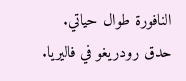النافورة طوال حياتي.
حدق رودريغو في فاليريا.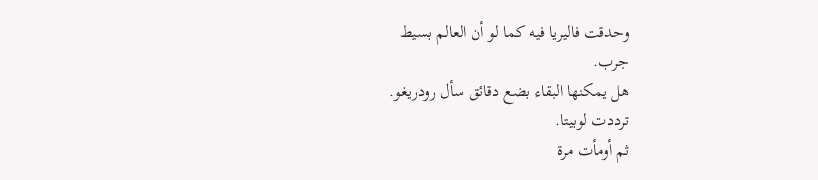وحدقت فاليريا فيه كما لو أن العالم بسيط
جرب.
هل يمكنها البقاء بضع دقائق سأل رودريغو.
ترددت لوبيتا.
ثم أومأت مرة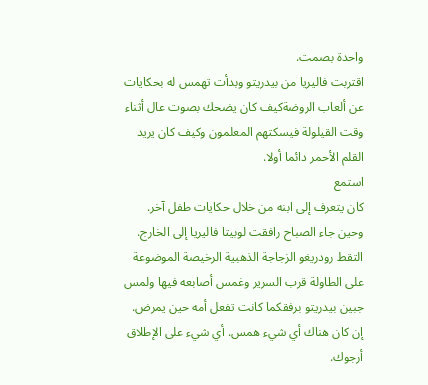واحدة بصمت.
اقتربت فاليريا من بيدريتو وبدأت تهمس له بحكايات عن ألعاب الروضةكيف كان يضحك بصوت عال أثناء وقت القيلولة فيسكتهم المعلمون وكيف كان يريد القلم الأحمر دائما أولا.
استمع
كان يتعرف إلى ابنه من خلال حكايات طفل آخر.
وحين جاء الصباح رافقت لوبيتا فاليريا إلى الخارج.
التقط رودريغو الزجاجة الذهبية الرخيصة الموضوعة على الطاولة قرب السرير وغمس أصابعه فيها ولمس جبين بيدريتو برفقكما كانت تفعل أمه حين يمرض.
إن كان هناك أي شيء همس. أي شيء على الإطلاق أرجوك.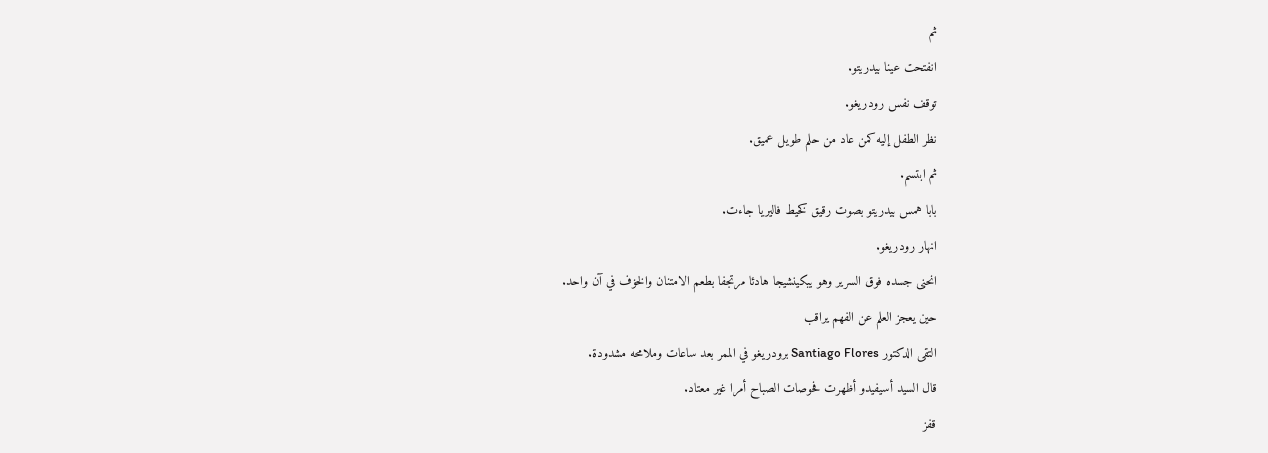ثم
انفتحت عينا بيدريتو.
توقف نفس رودريغو.
نظر الطفل إليه كمن عاد من حلم طويل عميق.
ثم ابتسم.
بابا همس بيدريتو بصوت رقيق كخيط فاليريا جاءت.
انهار رودريغو.
انحنى جسده فوق السرير وهو يبكينشيجا هادئا مرتجفا بطعم الامتنان والخۏف في آن واحد.
حين يعجز العلم عن الفهم يراقب
التقى الدكتور Santiago Flores برودريغو في الممر بعد ساعات وملامحه مشدودة.
قال السيد أسيفيدو أظهرت فحوصات الصباح أمرا غير معتاد.
قفز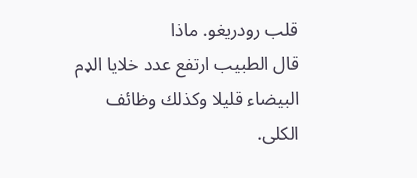قلب رودريغو. ماذا
قال الطبيب ارتفع عدد خلايا الډم البيضاء قليلا وكذلك وظائف الكلى.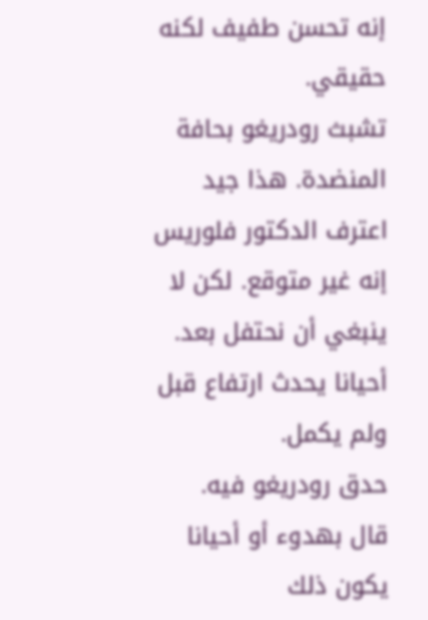إنه تحسن طفيف لكنه حقيقي.
تشبث رودريغو بحافة المنضدة. هذا جيد
اعترف الدكتور فلوريس إنه غير متوقع. لكن لا ينبغي أن نحتفل بعد. أحيانا يحدث ارتفاع قبل
ولم يكمل.
حدق رودريغو فيه.
قال بهدوء أو أحيانا يكون ذلك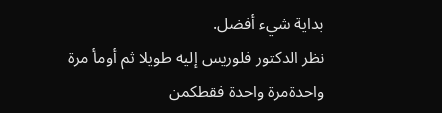بداية شيء أفضل.
نظر الدكتور فلوريس إليه طويلا ثم أومأ مرة واحدةمرة واحدة فقطكمن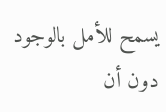يسمح للأمل بالوجود دون أن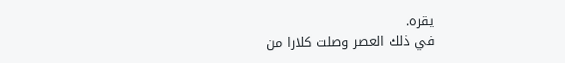يقره.
في ذلك العصر وصلت كلارا من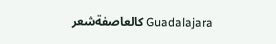Guadalajara كالعاصفةشعر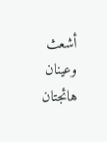أشعث وعينان هائجتان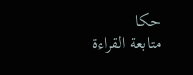حكا
متابعة القراءة